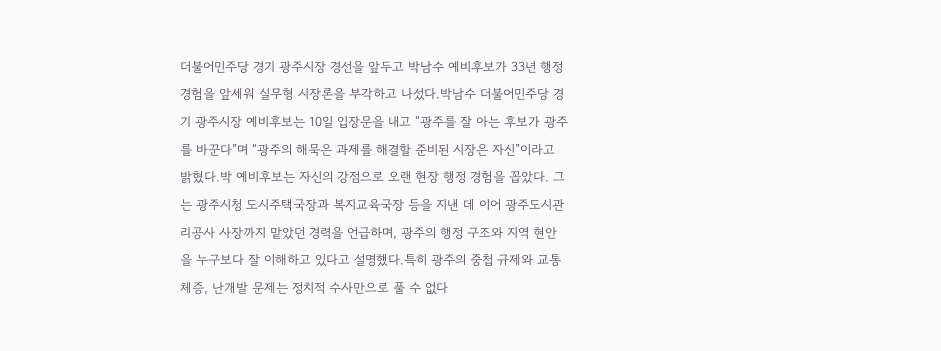더불어민주당 경기 광주시장 경선을 앞두고 박남수 예비후보가 33년 행정 경험을 앞세워 실무형 시장론을 부각하고 나섰다.박남수 더불어민주당 경기 광주시장 예비후보는 10일 입장문을 내고 “광주를 잘 아는 후보가 광주를 바꾼다”며 “광주의 해묵은 과제를 해결할 준비된 시장은 자신”이라고 밝혔다.박 예비후보는 자신의 강점으로 오랜 현장 행정 경험을 꼽았다. 그는 광주시청 도시주택국장과 복지교육국장 등을 지낸 데 이어 광주도시관리공사 사장까지 맡았던 경력을 언급하며, 광주의 행정 구조와 지역 현안을 누구보다 잘 이해하고 있다고 설명했다.특히 광주의 중첩 규제와 교통 체증, 난개발 문제는 정치적 수사만으로 풀 수 없다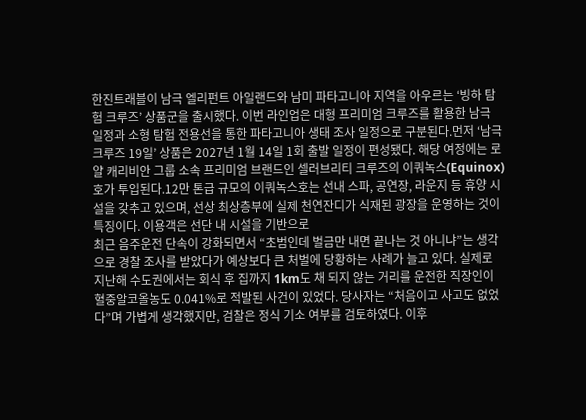한진트래블이 남극 엘리펀트 아일랜드와 남미 파타고니아 지역을 아우르는 ‘빙하 탐험 크루즈’ 상품군을 출시했다. 이번 라인업은 대형 프리미엄 크루즈를 활용한 남극 일정과 소형 탐험 전용선을 통한 파타고니아 생태 조사 일정으로 구분된다.먼저 ‘남극 크루즈 19일’ 상품은 2027년 1월 14일 1회 출발 일정이 편성됐다. 해당 여정에는 로얄 캐리비안 그룹 소속 프리미엄 브랜드인 셀러브리티 크루즈의 이쿼녹스(Equinox)호가 투입된다.12만 톤급 규모의 이쿼녹스호는 선내 스파, 공연장, 라운지 등 휴양 시설을 갖추고 있으며, 선상 최상층부에 실제 천연잔디가 식재된 광장을 운영하는 것이 특징이다. 이용객은 선단 내 시설을 기반으로
최근 음주운전 단속이 강화되면서 “초범인데 벌금만 내면 끝나는 것 아니냐”는 생각으로 경찰 조사를 받았다가 예상보다 큰 처벌에 당황하는 사례가 늘고 있다. 실제로 지난해 수도권에서는 회식 후 집까지 1km도 채 되지 않는 거리를 운전한 직장인이 혈중알코올농도 0.041%로 적발된 사건이 있었다. 당사자는 “처음이고 사고도 없었다”며 가볍게 생각했지만, 검찰은 정식 기소 여부를 검토하였다. 이후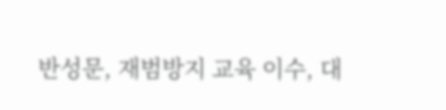반성문, 재범방지 교육 이수, 대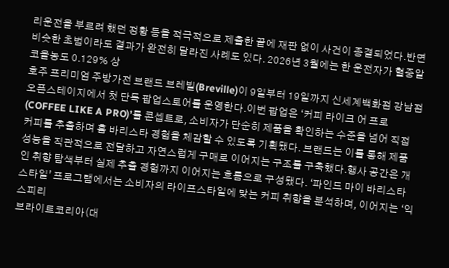리운전을 부르려 했던 정황 등을 적극적으로 제출한 끝에 재판 없이 사건이 종결되었다.반면 비슷한 초범이라도 결과가 완전히 달라진 사례도 있다. 2026년 3월에는 한 운전자가 혈중알코올농도 0.129% 상
호주 프리미엄 주방가전 브랜드 브레빌(Breville)이 9일부터 19일까지 신세계백화점 강남점 오픈스테이지에서 첫 단독 팝업스토어를 운영한다.이번 팝업은 ‘커피 라이크 어 프로(COFFEE LIKE A PRO)’를 콘셉트로, 소비자가 단순히 제품을 확인하는 수준을 넘어 직접 커피를 추출하며 홈 바리스타 경험을 체감할 수 있도록 기획됐다. 브랜드는 이를 통해 제품 성능을 직관적으로 전달하고 자연스럽게 구매로 이어지는 구조를 구축했다.행사 공간은 개인 취향 탐색부터 실제 추출 경험까지 이어지는 흐름으로 구성됐다. ‘파인드 마이 바리스타 스타일’ 프로그램에서는 소비자의 라이프스타일에 맞는 커피 취향을 분석하며, 이어지는 ‘익스피리
브라이트코리아(대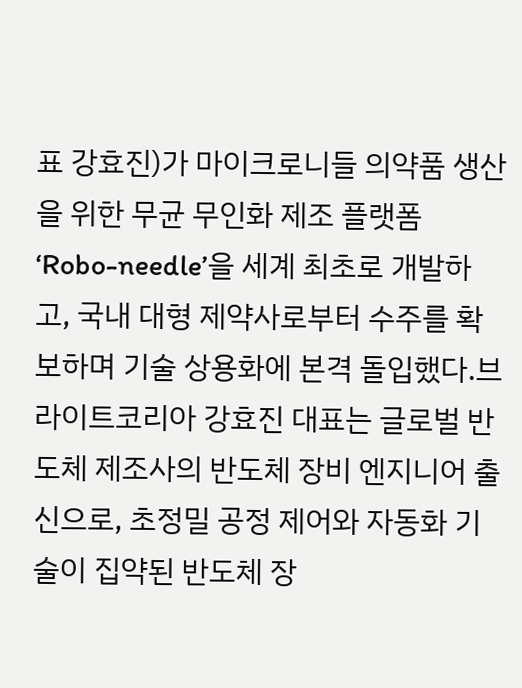표 강효진)가 마이크로니들 의약품 생산을 위한 무균 무인화 제조 플랫폼 ‘Robo-needle’을 세계 최초로 개발하고, 국내 대형 제약사로부터 수주를 확보하며 기술 상용화에 본격 돌입했다.브라이트코리아 강효진 대표는 글로벌 반도체 제조사의 반도체 장비 엔지니어 출신으로, 초정밀 공정 제어와 자동화 기술이 집약된 반도체 장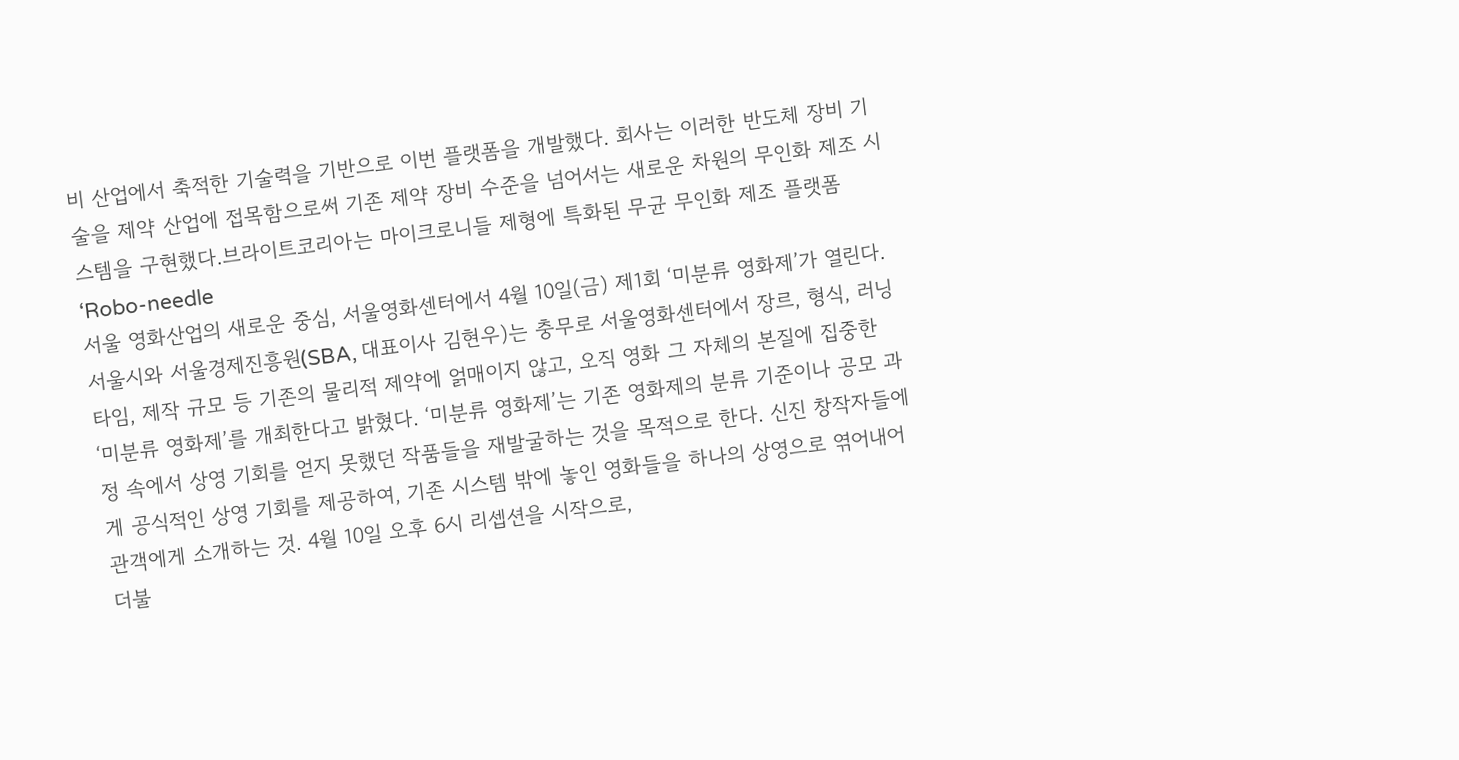비 산업에서 축적한 기술력을 기반으로 이번 플랫폼을 개발했다. 회사는 이러한 반도체 장비 기술을 제약 산업에 접목함으로써 기존 제약 장비 수준을 넘어서는 새로운 차원의 무인화 제조 시스템을 구현했다.브라이트코리아는 마이크로니들 제형에 특화된 무균 무인화 제조 플랫폼 ‘Robo-needle
서울 영화산업의 새로운 중심, 서울영화센터에서 4월 10일(금) 제1회 ‘미분류 영화제’가 열린다.서울시와 서울경제진흥원(SBA, 대표이사 김현우)는 충무로 서울영화센터에서 장르, 형식, 러닝타임, 제작 규모 등 기존의 물리적 제약에 얽매이지 않고, 오직 영화 그 자체의 본질에 집중한 ‘미분류 영화제’를 개최한다고 밝혔다. ‘미분류 영화제’는 기존 영화제의 분류 기준이나 공모 과정 속에서 상영 기회를 얻지 못했던 작품들을 재발굴하는 것을 목적으로 한다. 신진 창작자들에게 공식적인 상영 기회를 제공하여, 기존 시스템 밖에 놓인 영화들을 하나의 상영으로 엮어내어 관객에게 소개하는 것. 4월 10일 오후 6시 리셉션을 시작으로,
더불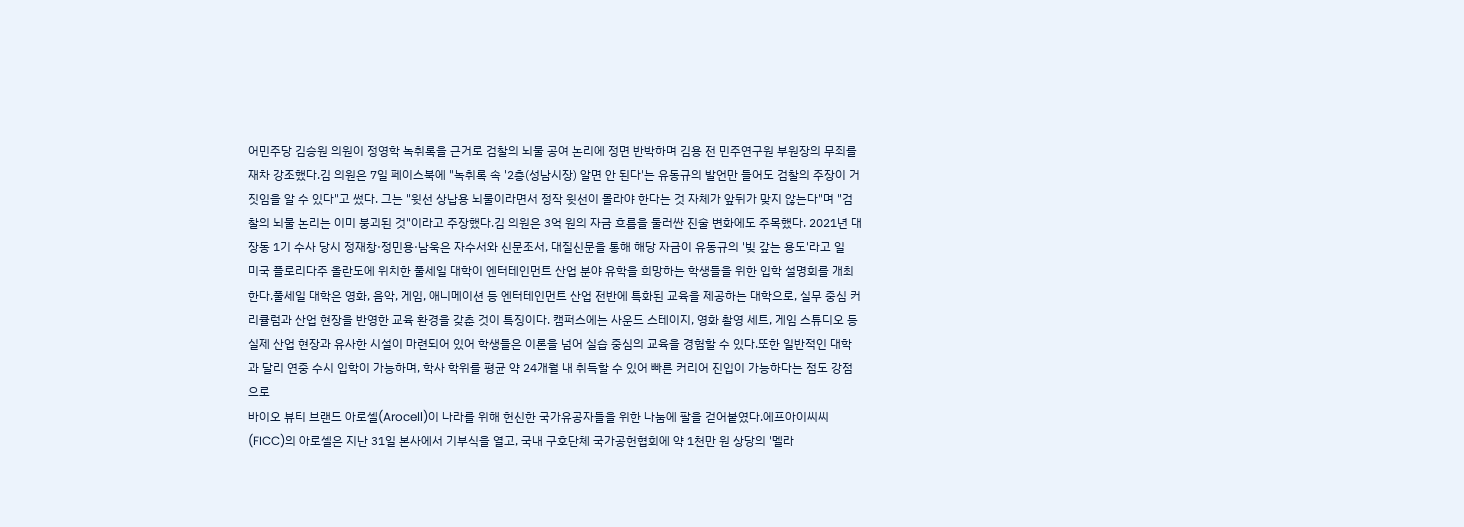어민주당 김승원 의원이 정영학 녹취록을 근거로 검찰의 뇌물 공여 논리에 정면 반박하며 김용 전 민주연구원 부원장의 무죄를 재차 강조했다.김 의원은 7일 페이스북에 "녹취록 속 '2층(성남시장) 알면 안 된다'는 유동규의 발언만 들어도 검찰의 주장이 거짓임을 알 수 있다"고 썼다. 그는 "윗선 상납용 뇌물이라면서 정작 윗선이 몰라야 한다는 것 자체가 앞뒤가 맞지 않는다"며 "검찰의 뇌물 논리는 이미 붕괴된 것"이라고 주장했다.김 의원은 3억 원의 자금 흐름을 둘러싼 진술 변화에도 주목했다. 2021년 대장동 1기 수사 당시 정재창·정민용·남욱은 자수서와 신문조서, 대질신문을 통해 해당 자금이 유동규의 '빚 갚는 용도'라고 일
미국 플로리다주 올란도에 위치한 풀세일 대학이 엔터테인먼트 산업 분야 유학을 희망하는 학생들을 위한 입학 설명회를 개최한다.풀세일 대학은 영화, 음악, 게임, 애니메이션 등 엔터테인먼트 산업 전반에 특화된 교육을 제공하는 대학으로, 실무 중심 커리큘럼과 산업 현장을 반영한 교육 환경을 갖춘 것이 특징이다. 캠퍼스에는 사운드 스테이지, 영화 촬영 세트, 게임 스튜디오 등 실제 산업 현장과 유사한 시설이 마련되어 있어 학생들은 이론을 넘어 실습 중심의 교육을 경험할 수 있다.또한 일반적인 대학과 달리 연중 수시 입학이 가능하며, 학사 학위를 평균 약 24개월 내 취득할 수 있어 빠른 커리어 진입이 가능하다는 점도 강점으로
바이오 뷰티 브랜드 아로셀(Arocell)이 나라를 위해 헌신한 국가유공자들을 위한 나눔에 팔을 걷어붙였다.에프아이씨씨(FICC)의 아로셀은 지난 31일 본사에서 기부식을 열고, 국내 구호단체 국가공헌협회에 약 1천만 원 상당의 '멜라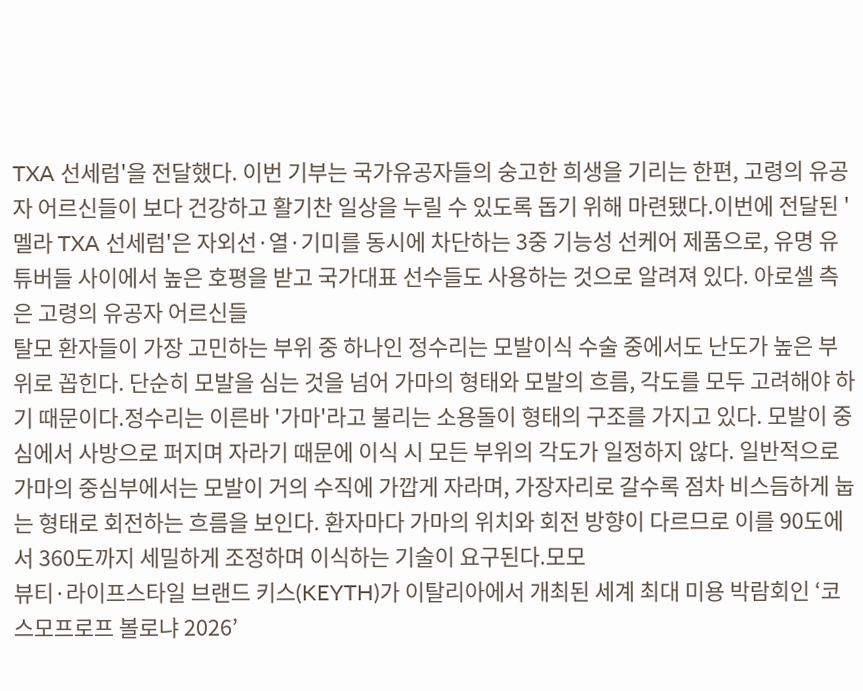TXA 선세럼'을 전달했다. 이번 기부는 국가유공자들의 숭고한 희생을 기리는 한편, 고령의 유공자 어르신들이 보다 건강하고 활기찬 일상을 누릴 수 있도록 돕기 위해 마련됐다.이번에 전달된 '멜라 TXA 선세럼'은 자외선·열·기미를 동시에 차단하는 3중 기능성 선케어 제품으로, 유명 유튜버들 사이에서 높은 호평을 받고 국가대표 선수들도 사용하는 것으로 알려져 있다. 아로셀 측은 고령의 유공자 어르신들
탈모 환자들이 가장 고민하는 부위 중 하나인 정수리는 모발이식 수술 중에서도 난도가 높은 부위로 꼽힌다. 단순히 모발을 심는 것을 넘어 가마의 형태와 모발의 흐름, 각도를 모두 고려해야 하기 때문이다.정수리는 이른바 '가마'라고 불리는 소용돌이 형태의 구조를 가지고 있다. 모발이 중심에서 사방으로 퍼지며 자라기 때문에 이식 시 모든 부위의 각도가 일정하지 않다. 일반적으로 가마의 중심부에서는 모발이 거의 수직에 가깝게 자라며, 가장자리로 갈수록 점차 비스듬하게 눕는 형태로 회전하는 흐름을 보인다. 환자마다 가마의 위치와 회전 방향이 다르므로 이를 90도에서 360도까지 세밀하게 조정하며 이식하는 기술이 요구된다.모모
뷰티·라이프스타일 브랜드 키스(KEYTH)가 이탈리아에서 개최된 세계 최대 미용 박람회인 ‘코스모프로프 볼로냐 2026’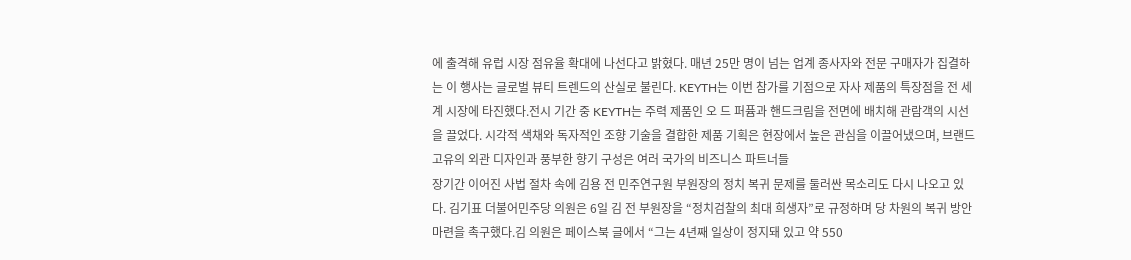에 출격해 유럽 시장 점유율 확대에 나선다고 밝혔다. 매년 25만 명이 넘는 업계 종사자와 전문 구매자가 집결하는 이 행사는 글로벌 뷰티 트렌드의 산실로 불린다. KEYTH는 이번 참가를 기점으로 자사 제품의 특장점을 전 세계 시장에 타진했다.전시 기간 중 KEYTH는 주력 제품인 오 드 퍼퓸과 핸드크림을 전면에 배치해 관람객의 시선을 끌었다. 시각적 색채와 독자적인 조향 기술을 결합한 제품 기획은 현장에서 높은 관심을 이끌어냈으며, 브랜드 고유의 외관 디자인과 풍부한 향기 구성은 여러 국가의 비즈니스 파트너들
장기간 이어진 사법 절차 속에 김용 전 민주연구원 부원장의 정치 복귀 문제를 둘러싼 목소리도 다시 나오고 있다. 김기표 더불어민주당 의원은 6일 김 전 부원장을 “정치검찰의 최대 희생자”로 규정하며 당 차원의 복귀 방안 마련을 촉구했다.김 의원은 페이스북 글에서 “그는 4년째 일상이 정지돼 있고 약 550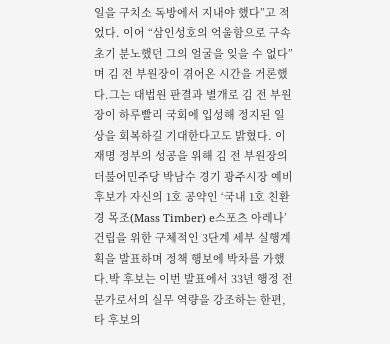일을 구치소 독방에서 지내야 했다”고 적었다. 이어 “삼인성호의 억울함으로 구속 초기 분노했던 그의 얼굴을 잊을 수 없다”며 김 전 부원장이 겪어온 시간을 거론했다.그는 대법원 판결과 별개로 김 전 부원장이 하루빨리 국회에 입성해 정지된 일상을 회복하길 기대한다고도 밝혔다. 이재명 정부의 성공을 위해 김 전 부원장의
더불어민주당 박남수 경기 광주시장 예비후보가 자신의 1호 공약인 ‘국내 1호 친환경 목조(Mass Timber) e스포츠 아레나’ 건립을 위한 구체적인 3단계 세부 실행계획을 발표하며 정책 행보에 박차를 가했다.박 후보는 이번 발표에서 33년 행정 전문가로서의 실무 역량을 강조하는 한편, 타 후보의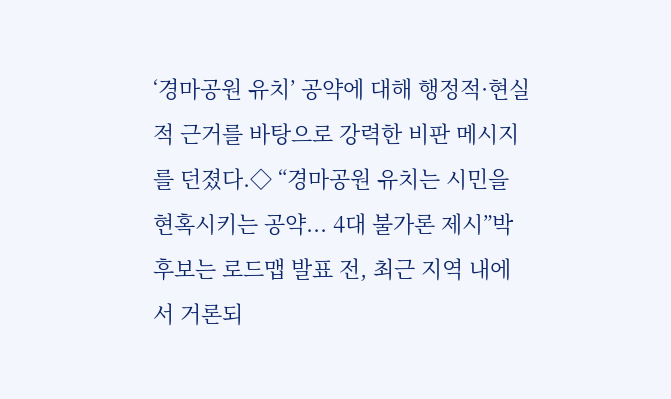‘경마공원 유치’ 공약에 대해 행정적·현실적 근거를 바탕으로 강력한 비판 메시지를 던졌다.◇ “경마공원 유치는 시민을 현혹시키는 공약... 4대 불가론 제시”박 후보는 로드맵 발표 전, 최근 지역 내에서 거론되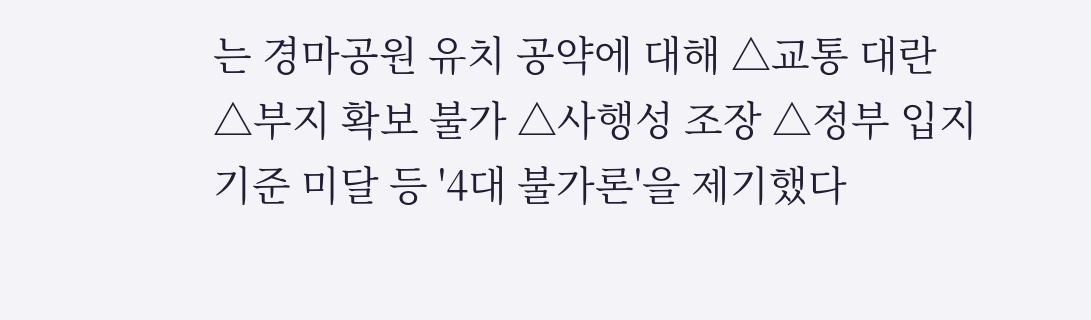는 경마공원 유치 공약에 대해 △교통 대란 △부지 확보 불가 △사행성 조장 △정부 입지 기준 미달 등 '4대 불가론'을 제기했다